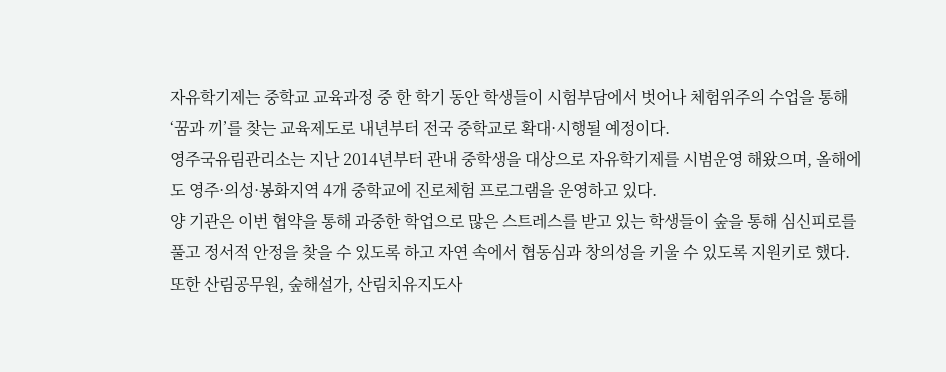자유학기제는 중학교 교육과정 중 한 학기 동안 학생들이 시험부담에서 벗어나 체험위주의 수업을 통해 ‘꿈과 끼’를 찾는 교육제도로 내년부터 전국 중학교로 확대·시행될 예정이다.
영주국유림관리소는 지난 2014년부터 관내 중학생을 대상으로 자유학기제를 시범운영 해왔으며, 올해에도 영주·의성·봉화지역 4개 중학교에 진로체험 프로그램을 운영하고 있다.
양 기관은 이번 협약을 통해 과중한 학업으로 많은 스트레스를 받고 있는 학생들이 숲을 통해 심신피로를 풀고 정서적 안정을 찾을 수 있도록 하고 자연 속에서 협동심과 창의성을 키울 수 있도록 지원키로 했다.
또한 산림공무원, 숲해설가, 산림치유지도사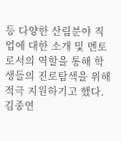등 다양한 산림분야 직업에 대한 소개 및 멘토로서의 역할을 통해 학생들의 진로탐색을 위해 적극 지원하기고 했다.
김종연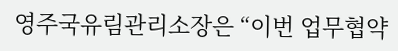영주국유림관리소장은 “이번 업무협약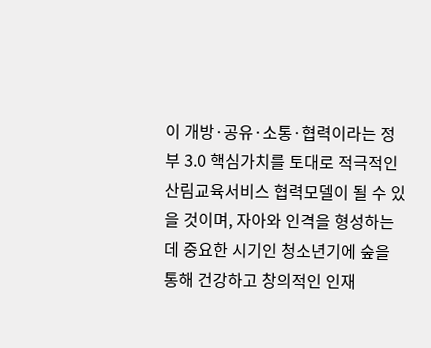이 개방·공유·소통·협력이라는 정부 3.0 핵심가치를 토대로 적극적인 산림교육서비스 협력모델이 될 수 있을 것이며, 자아와 인격을 형성하는 데 중요한 시기인 청소년기에 숲을 통해 건강하고 창의적인 인재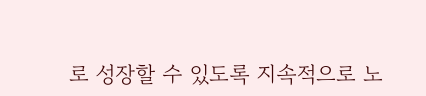로 성장할 수 있도록 지속적으로 노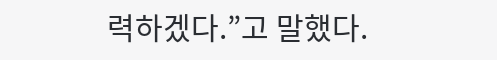력하겠다.”고 말했다.